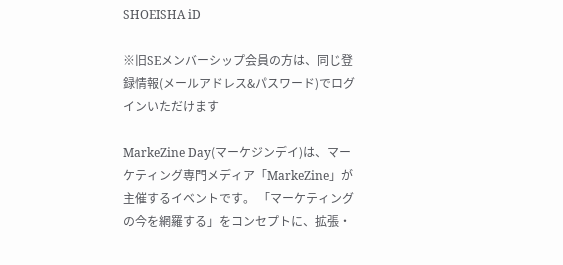SHOEISHA iD

※旧SEメンバーシップ会員の方は、同じ登録情報(メールアドレス&パスワード)でログインいただけます

MarkeZine Day(マーケジンデイ)は、マーケティング専門メディア「MarkeZine」が主催するイベントです。 「マーケティングの今を網羅する」をコンセプトに、拡張・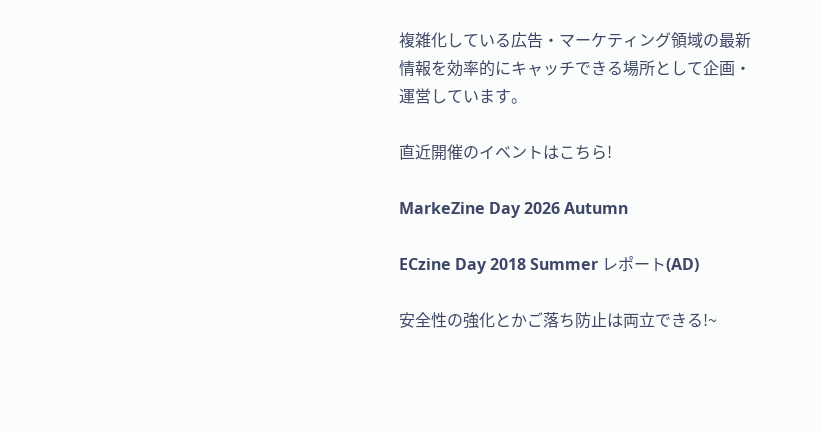複雑化している広告・マーケティング領域の最新情報を効率的にキャッチできる場所として企画・運営しています。

直近開催のイベントはこちら!

MarkeZine Day 2026 Autumn

ECzine Day 2018 Summer レポート(AD)

安全性の強化とかご落ち防止は両立できる!~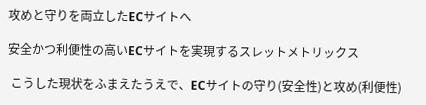攻めと守りを両立したECサイトへ

安全かつ利便性の高いECサイトを実現するスレットメトリックス

 こうした現状をふまえたうえで、ECサイトの守り(安全性)と攻め(利便性)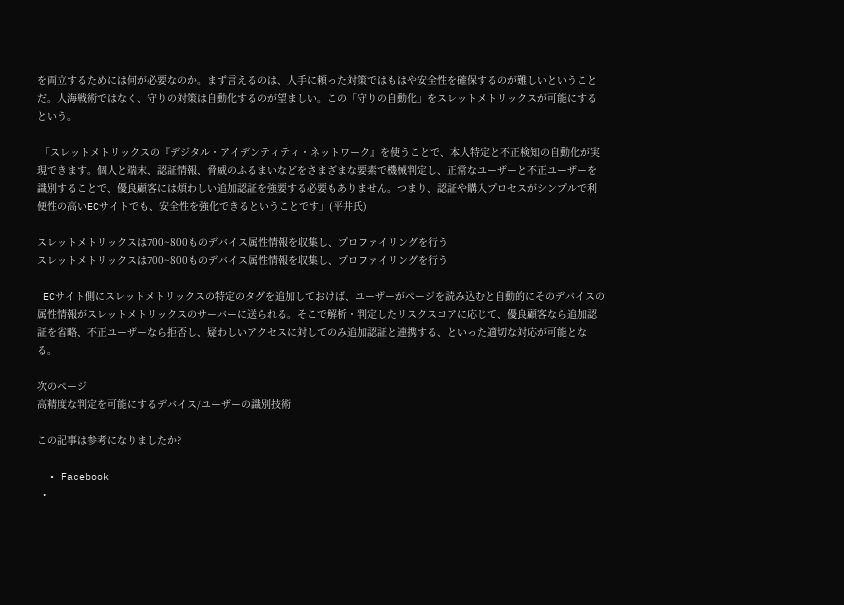を両立するためには何が必要なのか。まず言えるのは、人手に頼った対策ではもはや安全性を確保するのが難しいということだ。人海戦術ではなく、守りの対策は自動化するのが望ましい。この「守りの自動化」をスレットメトリックスが可能にするという。

 「スレットメトリックスの『デジタル・アイデンティティ・ネットワーク』を使うことで、本人特定と不正検知の自動化が実現できます。個人と端末、認証情報、脅威のふるまいなどをさまざまな要素で機械判定し、正常なユーザーと不正ユーザーを識別することで、優良顧客には煩わしい追加認証を強要する必要もありません。つまり、認証や購入プロセスがシンプルで利便性の高いECサイトでも、安全性を強化できるということです」(平井氏)

スレットメトリックスは700~800ものデバイス属性情報を収集し、プロファイリングを行う
スレットメトリックスは700~800ものデバイス属性情報を収集し、プロファイリングを行う

 ECサイト側にスレットメトリックスの特定のタグを追加しておけば、ユーザーがページを読み込むと自動的にそのデバイスの属性情報がスレットメトリックスのサーバーに送られる。そこで解析・判定したリスクスコアに応じて、優良顧客なら追加認証を省略、不正ユーザーなら拒否し、疑わしいアクセスに対してのみ追加認証と連携する、といった適切な対応が可能となる。

次のページ
高精度な判定を可能にするデバイス/ユーザーの識別技術

この記事は参考になりましたか?

  • Facebook
  •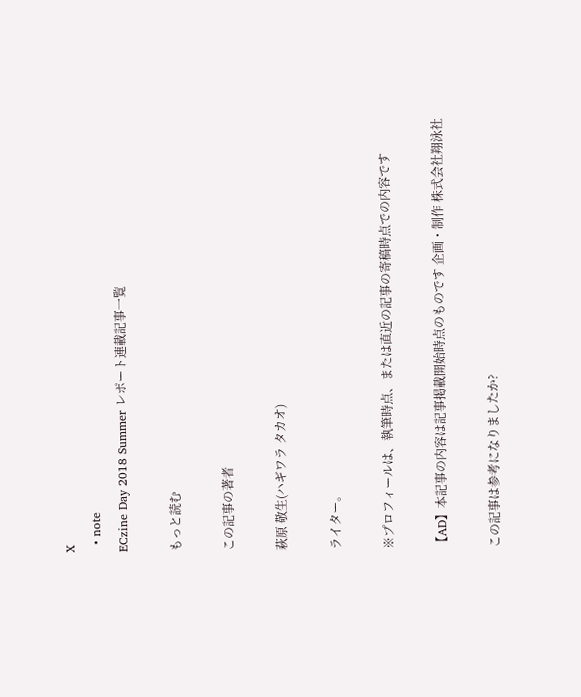X
  • note
ECzine Day 2018 Summer レポート連載記事一覧

もっと読む

この記事の著者

萩原 敬生(ハギワラ タカオ)

ライター。

※プロフィールは、執筆時点、または直近の記事の寄稿時点での内容です

【AD】本記事の内容は記事掲載開始時点のものです 企画・制作 株式会社翔泳社

この記事は参考になりましたか?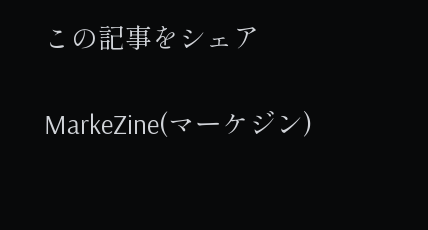この記事をシェア

MarkeZine(マーケジン)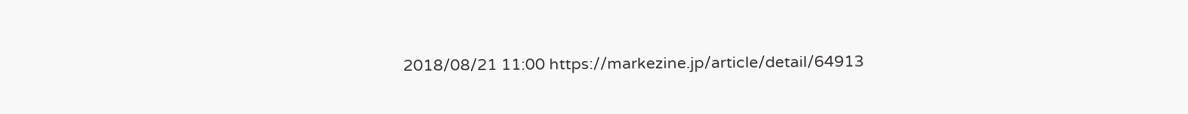2018/08/21 11:00 https://markezine.jp/article/detail/64913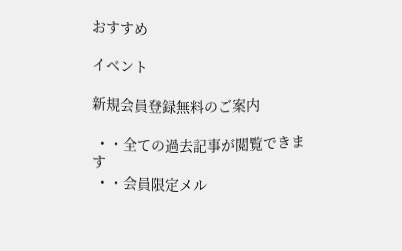おすすめ

イベント

新規会員登録無料のご案内

  • ・全ての過去記事が閲覧できます
  • ・会員限定メル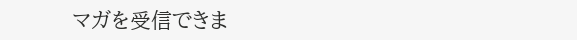マガを受信できま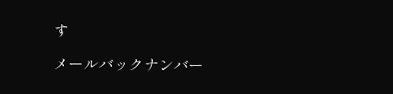す

メールバックナンバー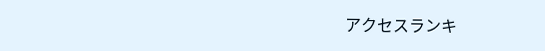アクセスランキ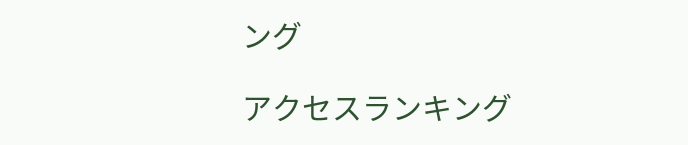ング

アクセスランキング